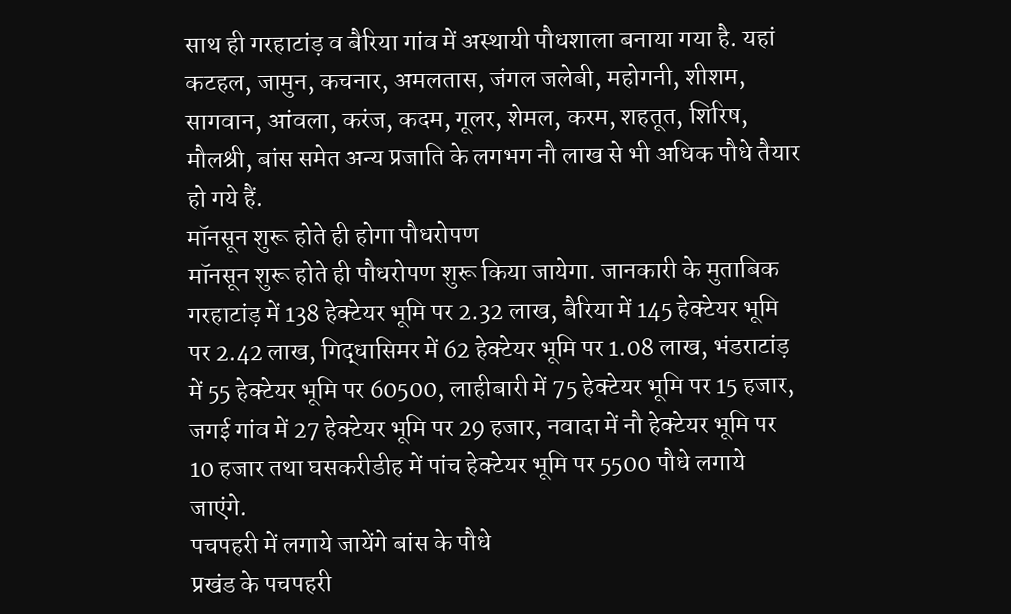साथ ही गरहाटांड़ व बैरिया गांव में अस्थायी पौधशाला बनाया गया है. यहां कटहल, जामुन, कचनार, अमलतास, जंगल जलेबी, महोगनी, शीशम, सागवान, आंवला, करंज, कदम, गूलर, शेमल, करम, शहतूत, शिरिष, मौलश्री, बांस समेत अन्य प्रजाति के लगभग नौ लाख से भी अधिक पौधे तैयार हो गये हैं.
मॉनसून शुरू होते ही होगा पौधरोपण
मॉनसून शुरू होते ही पौधरोपण शुरू किया जायेगा. जानकारी के मुताबिक गरहाटांड़ में 138 हेक्टेयर भूमि पर 2.32 लाख, बैरिया में 145 हेक्टेयर भूमि पर 2.42 लाख, गिद्धासिमर में 62 हेक्टेयर भूमि पर 1.08 लाख, भंडराटांड़ में 55 हेक्टेयर भूमि पर 60500, लाहीबारी में 75 हेक्टेयर भूमि पर 15 हजार, जगई गांव में 27 हेक्टेयर भूमि पर 29 हजार, नवादा में नौ हेक्टेयर भूमि पर 10 हजार तथा घसकरीडीह में पांच हेक्टेयर भूमि पर 5500 पौधे लगाये जाएंगे.
पचपहरी में लगाये जायेंगे बांस के पौधे
प्रखंड के पचपहरी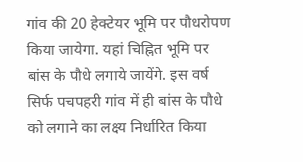गांव की 20 हेक्टेयर भूमि पर पौधरोपण किया जायेगा. यहां चिह्नित भूमि पर बांस के पौधे लगाये जायेंगे. इस वर्ष सिर्फ पचपहरी गांव में ही बांस के पौधे को लगाने का लक्ष्य निर्धारित किया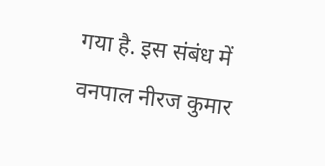गया है. इस संबंध में वनपाल नीरज कुमार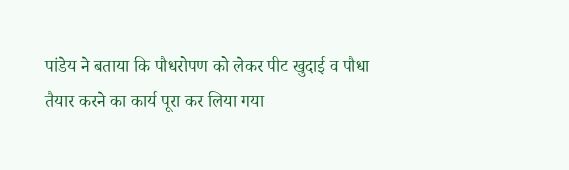पांडेय ने बताया कि पौधरोपण को लेकर पीट खुदाई व पौधा तैयार करने का कार्य पूरा कर लिया गया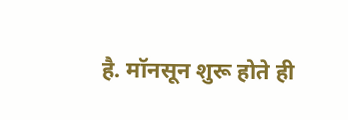है. मॉनसून शुरू होते ही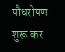पौधरोपण शुरू कर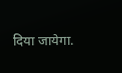दिया जायेगा.